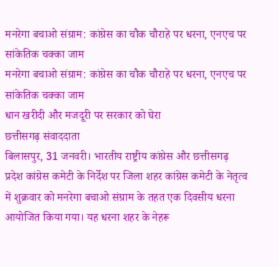मनरेगा बचाओ संग्राम: कांग्रेस का चौक चौराहे पर धरना, एनएच पर सांकेतिक चक्का जाम
मनरेगा बचाओ संग्राम: कांग्रेस का चौक चौराहे पर धरना, एनएच पर सांकेतिक चक्का जाम
धान खरीदी और मजदूरी पर सरकार को घेरा
छत्तीसगढ़ संवाददाता
बिलासपुर, 31 जनवरी। भारतीय राष्ट्रीय कांग्रेस और छत्तीसगढ़ प्रदेश कांग्रेस कमेटी के निर्देश पर जिला शहर कांग्रेस कमेटी के नेतृत्व में शुक्रवार को मनरेगा बचाओ संग्राम के तहत एक दिवसीय धरना आयोजित किया गया। यह धरना शहर के नेहरू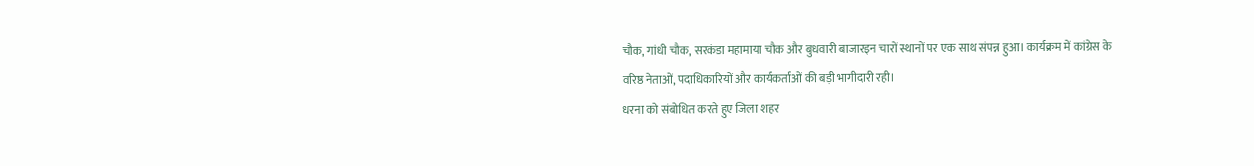चौक, गांधी चौक, सरकंडा महामाया चौक और बुधवारी बाजारइन चारों स्थानों पर एक साथ संपन्न हुआ। कार्यक्रम में कांग्रेस के वरिष्ठ नेताओं, पदाधिकारियों और कार्यकर्ताओं की बड़ी भागीदारी रही।
धरना को संबोधित करते हुए जिला शहर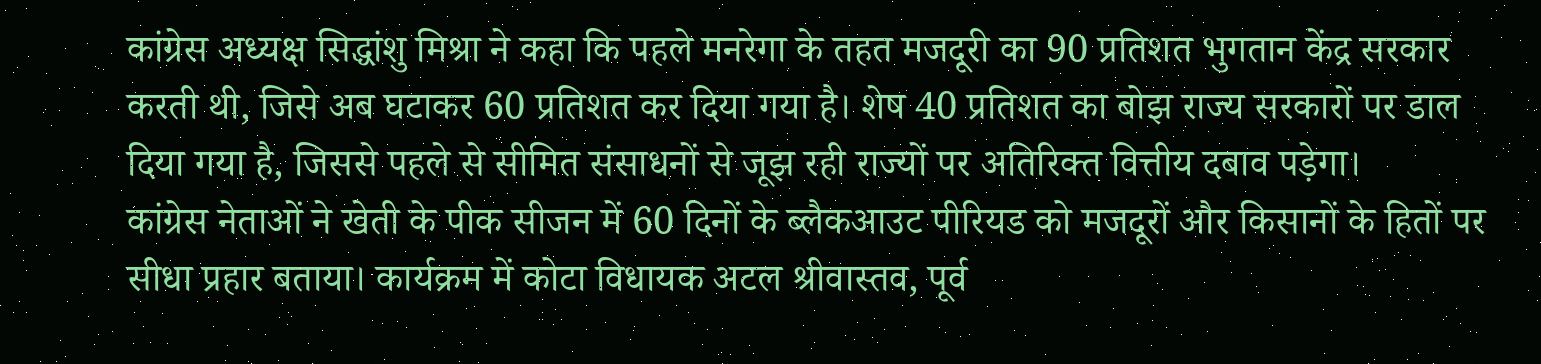कांग्रेस अध्यक्ष सिद्धांशु मिश्रा ने कहा कि पहले मनरेगा के तहत मजदूरी का 90 प्रतिशत भुगतान केंद्र सरकार करती थी, जिसे अब घटाकर 60 प्रतिशत कर दिया गया है। शेष 40 प्रतिशत का बोझ राज्य सरकारों पर डाल दिया गया है, जिससे पहले से सीमित संसाधनों से जूझ रही राज्यों पर अतिरिक्त वित्तीय दबाव पड़ेगा।
कांग्रेस नेताओं ने खेती के पीक सीजन में 60 दिनों के ब्लैकआउट पीरियड को मजदूरों और किसानों के हितों पर सीधा प्रहार बताया। कार्यक्रम में कोटा विधायक अटल श्रीवास्तव, पूर्व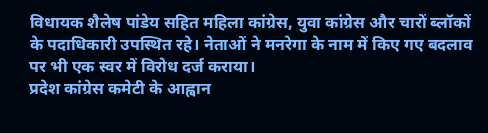विधायक शैलेष पांडेय सहित महिला कांग्रेस, युवा कांग्रेस और चारों ब्लॉकों के पदाधिकारी उपस्थित रहे। नेताओं ने मनरेगा के नाम में किए गए बदलाव पर भी एक स्वर में विरोध दर्ज कराया।
प्रदेश कांग्रेस कमेटी के आह्वान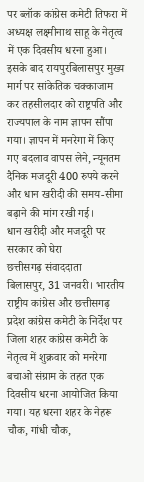पर ब्लॉक कांग्रेस कमेटी तिफरा में अध्यक्ष लक्ष्मीनाथ साहू के नेतृत्व में एक दिवसीय धरना हुआ। इसके बाद रायपुरबिलासपुर मुख्य मार्ग पर सांकेतिक चक्काजाम कर तहसीलदार को राष्ट्रपति और राज्यपाल के नाम ज्ञापन सौंपा गया। ज्ञापन में मनरेगा में किए गए बदलाव वापस लेने, न्यूनतम दैनिक मजदूरी 400 रुपये करने और धान खरीदी की समय-सीमा बढ़ाने की मांग रखी गई।
धान खरीदी और मजदूरी पर सरकार को घेरा
छत्तीसगढ़ संवाददाता
बिलासपुर, 31 जनवरी। भारतीय राष्ट्रीय कांग्रेस और छत्तीसगढ़ प्रदेश कांग्रेस कमेटी के निर्देश पर जिला शहर कांग्रेस कमेटी के नेतृत्व में शुक्रवार को मनरेगा बचाओ संग्राम के तहत एक दिवसीय धरना आयोजित किया गया। यह धरना शहर के नेहरू चौक, गांधी चौक,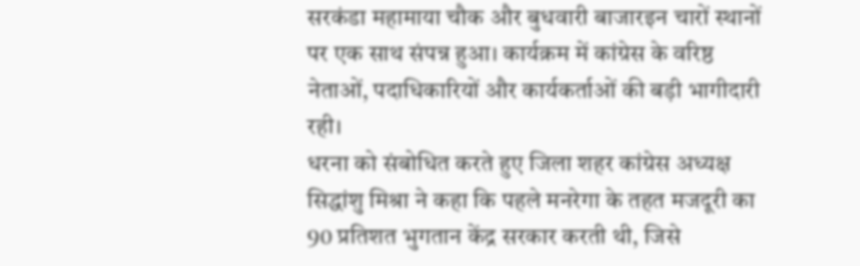सरकंडा महामाया चौक और बुधवारी बाजारइन चारों स्थानों पर एक साथ संपन्न हुआ। कार्यक्रम में कांग्रेस के वरिष्ठ नेताओं, पदाधिकारियों और कार्यकर्ताओं की बड़ी भागीदारी रही।
धरना को संबोधित करते हुए जिला शहर कांग्रेस अध्यक्ष सिद्धांशु मिश्रा ने कहा कि पहले मनरेगा के तहत मजदूरी का 90 प्रतिशत भुगतान केंद्र सरकार करती थी, जिसे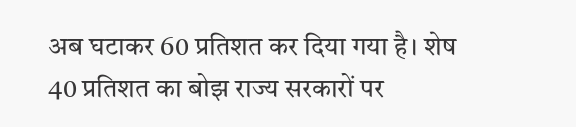अब घटाकर 60 प्रतिशत कर दिया गया है। शेष 40 प्रतिशत का बोझ राज्य सरकारों पर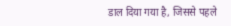डाल दिया गया है, जिससे पहले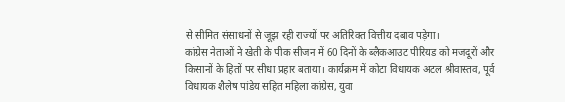से सीमित संसाधनों से जूझ रही राज्यों पर अतिरिक्त वित्तीय दबाव पड़ेगा।
कांग्रेस नेताओं ने खेती के पीक सीजन में 60 दिनों के ब्लैकआउट पीरियड को मजदूरों और किसानों के हितों पर सीधा प्रहार बताया। कार्यक्रम में कोटा विधायक अटल श्रीवास्तव, पूर्व विधायक शैलेष पांडेय सहित महिला कांग्रेस, युवा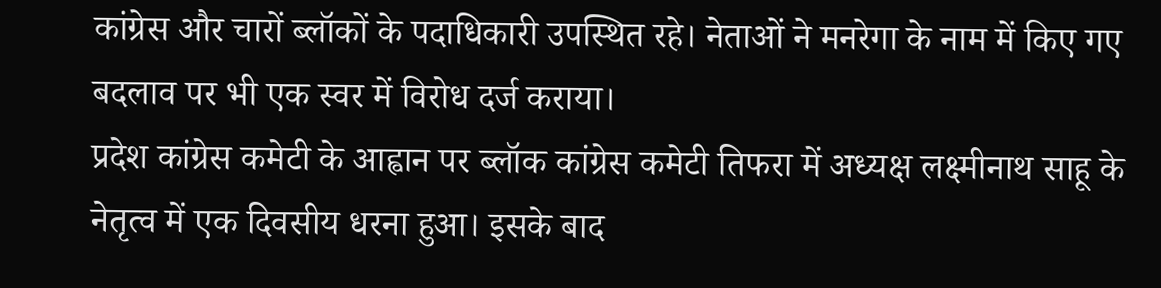कांग्रेस और चारों ब्लॉकों के पदाधिकारी उपस्थित रहे। नेताओं ने मनरेगा के नाम में किए गए बदलाव पर भी एक स्वर में विरोध दर्ज कराया।
प्रदेश कांग्रेस कमेटी के आह्वान पर ब्लॉक कांग्रेस कमेटी तिफरा में अध्यक्ष लक्ष्मीनाथ साहू के नेतृत्व में एक दिवसीय धरना हुआ। इसके बाद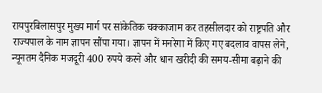रायपुरबिलासपुर मुख्य मार्ग पर सांकेतिक चक्काजाम कर तहसीलदार को राष्ट्रपति और राज्यपाल के नाम ज्ञापन सौंपा गया। ज्ञापन में मनरेगा में किए गए बदलाव वापस लेने, न्यूनतम दैनिक मजदूरी 400 रुपये करने और धान खरीदी की समय-सीमा बढ़ाने की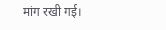मांग रखी गई।